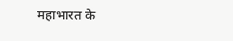महाभारत के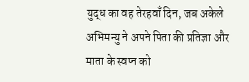युद्ध का वह तेरहवाँ दिन, जब अकेले अभिमन्यु ने अपने पिता की प्रतिज्ञा और माता के स्वप्न को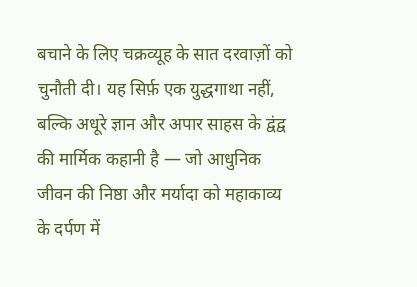बचाने के लिए चक्रव्यूह के सात दरवाज़ों को चुनौती दी। यह सिर्फ़ एक युद्धगाथा नहीं, बल्कि अधूरे ज्ञान और अपार साहस के द्वंद्व की मार्मिक कहानी है — जो आधुनिक जीवन की निष्ठा और मर्यादा को महाकाव्य के दर्पण में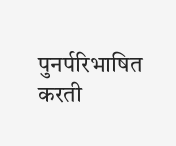पुनर्परिभाषित करती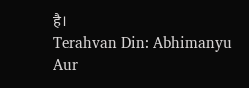है।
Terahvan Din: Abhimanyu Aur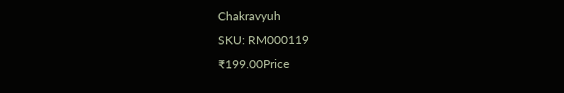Chakravyuh
SKU: RM000119
₹199.00Price